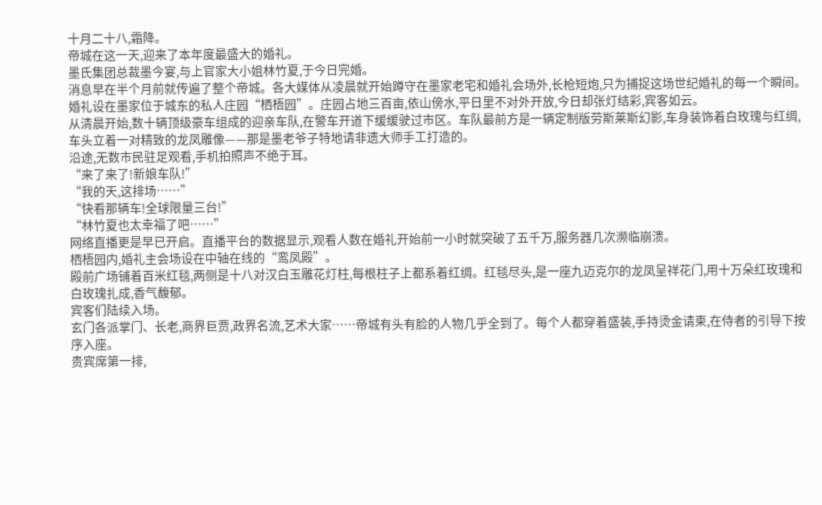十月二十八,霜降。
帝城在这一天,迎来了本年度最盛大的婚礼。
墨氏集团总裁墨今宴,与上官家大小姐林竹夏,于今日完婚。
消息早在半个月前就传遍了整个帝城。各大媒体从凌晨就开始蹲守在墨家老宅和婚礼会场外,长枪短炮,只为捕捉这场世纪婚礼的每一个瞬间。
婚礼设在墨家位于城东的私人庄园“栖梧园”。庄园占地三百亩,依山傍水,平日里不对外开放,今日却张灯结彩,宾客如云。
从清晨开始,数十辆顶级豪车组成的迎亲车队,在警车开道下缓缓驶过市区。车队最前方是一辆定制版劳斯莱斯幻影,车身装饰着白玫瑰与红绸,车头立着一对精致的龙凤雕像——那是墨老爷子特地请非遗大师手工打造的。
沿途,无数市民驻足观看,手机拍照声不绝于耳。
“来了来了!新娘车队!”
“我的天,这排场……”
“快看那辆车!全球限量三台!”
“林竹夏也太幸福了吧……”
网络直播更是早已开启。直播平台的数据显示,观看人数在婚礼开始前一小时就突破了五千万,服务器几次濒临崩溃。
栖梧园内,婚礼主会场设在中轴在线的“鸾凤殿”。
殿前广场铺着百米红毯,两侧是十八对汉白玉雕花灯柱,每根柱子上都系着红绸。红毯尽头,是一座九迈克尔的龙凤呈祥花门,用十万朵红玫瑰和白玫瑰扎成,香气馥郁。
宾客们陆续入场。
玄门各派掌门、长老,商界巨贾,政界名流,艺术大家……帝城有头有脸的人物几乎全到了。每个人都穿着盛装,手持烫金请柬,在侍者的引导下按序入座。
贵宾席第一排,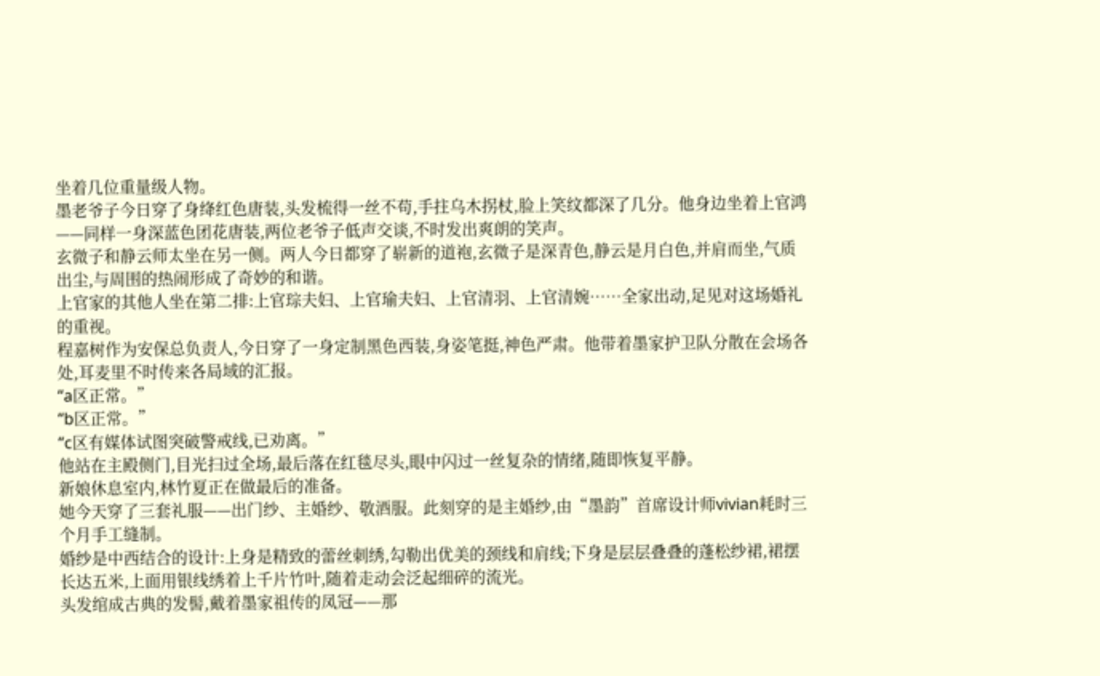坐着几位重量级人物。
墨老爷子今日穿了身绛红色唐装,头发梳得一丝不苟,手拄乌木拐杖,脸上笑纹都深了几分。他身边坐着上官鸿——同样一身深蓝色团花唐装,两位老爷子低声交谈,不时发出爽朗的笑声。
玄微子和静云师太坐在另一侧。两人今日都穿了崭新的道袍,玄微子是深青色,静云是月白色,并肩而坐,气质出尘,与周围的热闹形成了奇妙的和谐。
上官家的其他人坐在第二排:上官琮夫妇、上官瑜夫妇、上官清羽、上官清婉……全家出动,足见对这场婚礼的重视。
程嘉树作为安保总负责人,今日穿了一身定制黑色西装,身姿笔挺,神色严肃。他带着墨家护卫队分散在会场各处,耳麦里不时传来各局域的汇报。
“a区正常。”
“b区正常。”
“c区有媒体试图突破警戒线,已劝离。”
他站在主殿侧门,目光扫过全场,最后落在红毯尽头,眼中闪过一丝复杂的情绪,随即恢复平静。
新娘休息室内,林竹夏正在做最后的准备。
她今天穿了三套礼服——出门纱、主婚纱、敬酒服。此刻穿的是主婚纱,由“墨韵”首席设计师vivian耗时三个月手工缝制。
婚纱是中西结合的设计:上身是精致的蕾丝刺绣,勾勒出优美的颈线和肩线;下身是层层叠叠的蓬松纱裙,裙摆长达五米,上面用银线绣着上千片竹叶,随着走动会泛起细碎的流光。
头发绾成古典的发髻,戴着墨家祖传的凤冠——那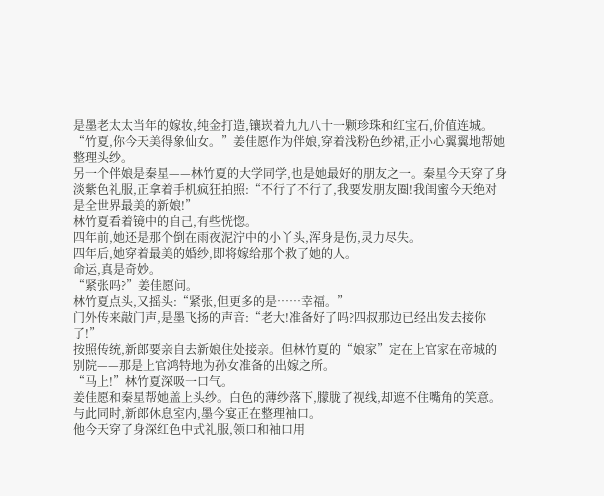是墨老太太当年的嫁妆,纯金打造,镶崁着九九八十一颗珍珠和红宝石,价值连城。
“竹夏,你今天美得象仙女。”姜佳愿作为伴娘,穿着浅粉色纱裙,正小心翼翼地帮她整理头纱。
另一个伴娘是秦星——林竹夏的大学同学,也是她最好的朋友之一。秦星今天穿了身淡紫色礼服,正拿着手机疯狂拍照:“不行了不行了,我要发朋友圈!我闺蜜今天绝对是全世界最美的新娘!”
林竹夏看着镜中的自己,有些恍惚。
四年前,她还是那个倒在雨夜泥泞中的小丫头,浑身是伤,灵力尽失。
四年后,她穿着最美的婚纱,即将嫁给那个救了她的人。
命运,真是奇妙。
“紧张吗?”姜佳愿问。
林竹夏点头,又摇头:“紧张,但更多的是……幸福。”
门外传来敲门声,是墨飞扬的声音:“老大!准备好了吗?四叔那边已经出发去接你了!”
按照传统,新郎要亲自去新娘住处接亲。但林竹夏的“娘家”定在上官家在帝城的别院——那是上官鸿特地为孙女准备的出嫁之所。
“马上!”林竹夏深吸一口气。
姜佳愿和秦星帮她盖上头纱。白色的薄纱落下,朦胧了视线,却遮不住嘴角的笑意。
与此同时,新郎休息室内,墨今宴正在整理袖口。
他今天穿了身深红色中式礼服,领口和袖口用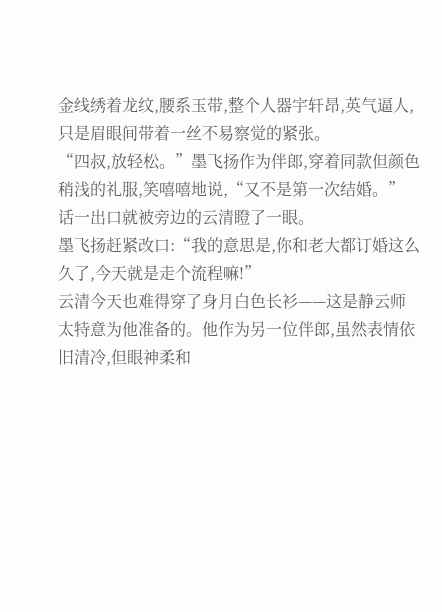金线绣着龙纹,腰系玉带,整个人器宇轩昂,英气逼人,只是眉眼间带着一丝不易察觉的紧张。
“四叔,放轻松。”墨飞扬作为伴郎,穿着同款但颜色稍浅的礼服,笑嘻嘻地说,“又不是第一次结婚。”
话一出口就被旁边的云清瞪了一眼。
墨飞扬赶紧改口:“我的意思是,你和老大都订婚这么久了,今天就是走个流程嘛!”
云清今天也难得穿了身月白色长衫——这是静云师太特意为他准备的。他作为另一位伴郎,虽然表情依旧清冷,但眼神柔和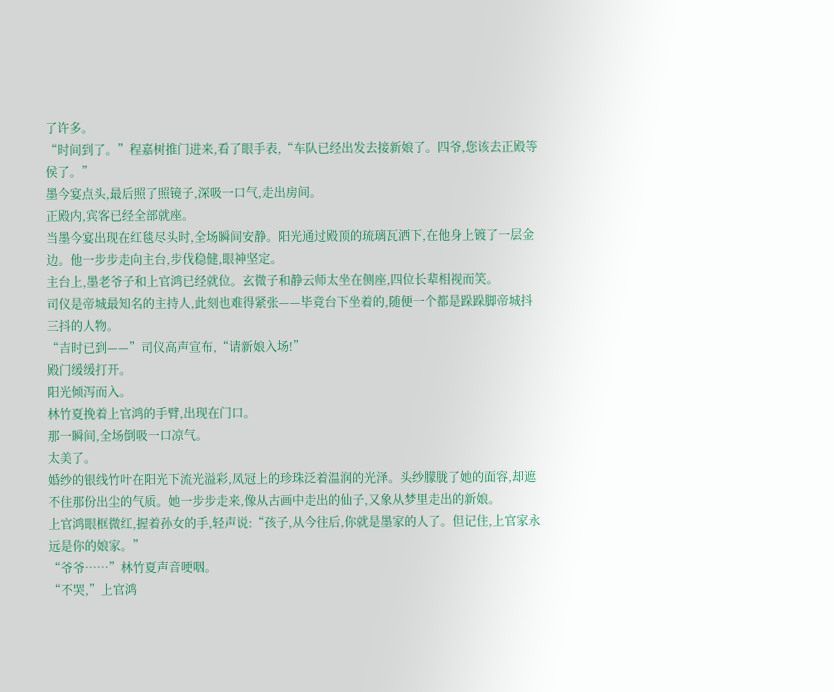了许多。
“时间到了。”程嘉树推门进来,看了眼手表,“车队已经出发去接新娘了。四爷,您该去正殿等侯了。”
墨今宴点头,最后照了照镜子,深吸一口气,走出房间。
正殿内,宾客已经全部就座。
当墨今宴出现在红毯尽头时,全场瞬间安静。阳光通过殿顶的琉璃瓦洒下,在他身上镀了一层金边。他一步步走向主台,步伐稳健,眼神坚定。
主台上,墨老爷子和上官鸿已经就位。玄微子和静云师太坐在侧座,四位长辈相视而笑。
司仪是帝城最知名的主持人,此刻也难得紧张——毕竟台下坐着的,随便一个都是跺跺脚帝城抖三抖的人物。
“吉时已到——”司仪高声宣布,“请新娘入场!”
殿门缓缓打开。
阳光倾泻而入。
林竹夏挽着上官鸿的手臂,出现在门口。
那一瞬间,全场倒吸一口凉气。
太美了。
婚纱的银线竹叶在阳光下流光溢彩,凤冠上的珍珠泛着温润的光泽。头纱朦胧了她的面容,却遮不住那份出尘的气质。她一步步走来,像从古画中走出的仙子,又象从梦里走出的新娘。
上官鸿眼框微红,握着孙女的手,轻声说:“孩子,从今往后,你就是墨家的人了。但记住,上官家永远是你的娘家。”
“爷爷……”林竹夏声音哽咽。
“不哭,”上官鸿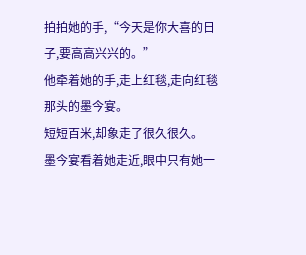拍拍她的手,“今天是你大喜的日子,要高高兴兴的。”
他牵着她的手,走上红毯,走向红毯那头的墨今宴。
短短百米,却象走了很久很久。
墨今宴看着她走近,眼中只有她一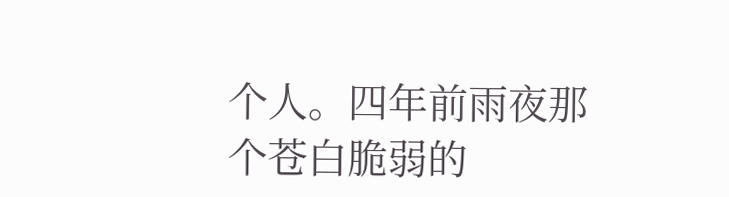个人。四年前雨夜那个苍白脆弱的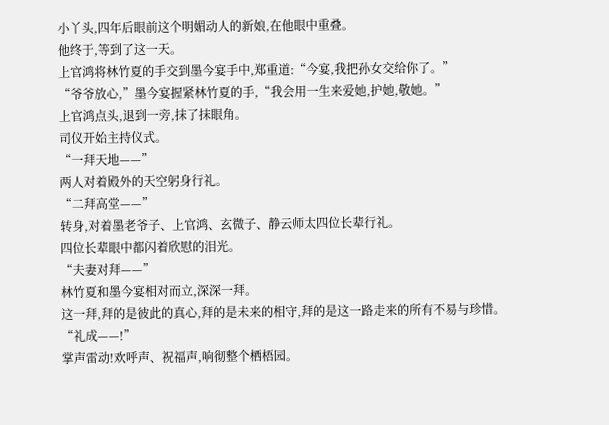小丫头,四年后眼前这个明媚动人的新娘,在他眼中重叠。
他终于,等到了这一天。
上官鸿将林竹夏的手交到墨今宴手中,郑重道:“今宴,我把孙女交给你了。”
“爷爷放心,”墨今宴握紧林竹夏的手,“我会用一生来爱她,护她,敬她。”
上官鸿点头,退到一旁,抹了抹眼角。
司仪开始主持仪式。
“一拜天地——”
两人对着殿外的天空躬身行礼。
“二拜高堂——”
转身,对着墨老爷子、上官鸿、玄微子、静云师太四位长辈行礼。
四位长辈眼中都闪着欣慰的泪光。
“夫妻对拜——”
林竹夏和墨今宴相对而立,深深一拜。
这一拜,拜的是彼此的真心,拜的是未来的相守,拜的是这一路走来的所有不易与珍惜。
“礼成——!”
掌声雷动!欢呼声、祝福声,响彻整个栖梧园。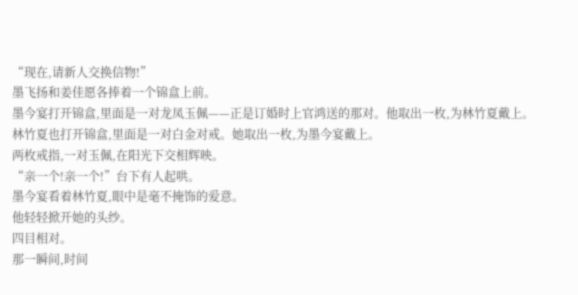“现在,请新人交换信物!”
墨飞扬和姜佳愿各捧着一个锦盒上前。
墨今宴打开锦盒,里面是一对龙凤玉佩——正是订婚时上官鸿送的那对。他取出一枚,为林竹夏戴上。
林竹夏也打开锦盒,里面是一对白金对戒。她取出一枚,为墨今宴戴上。
两枚戒指,一对玉佩,在阳光下交相辉映。
“亲一个!亲一个!”台下有人起哄。
墨今宴看着林竹夏,眼中是毫不掩饰的爱意。
他轻轻掀开她的头纱。
四目相对。
那一瞬间,时间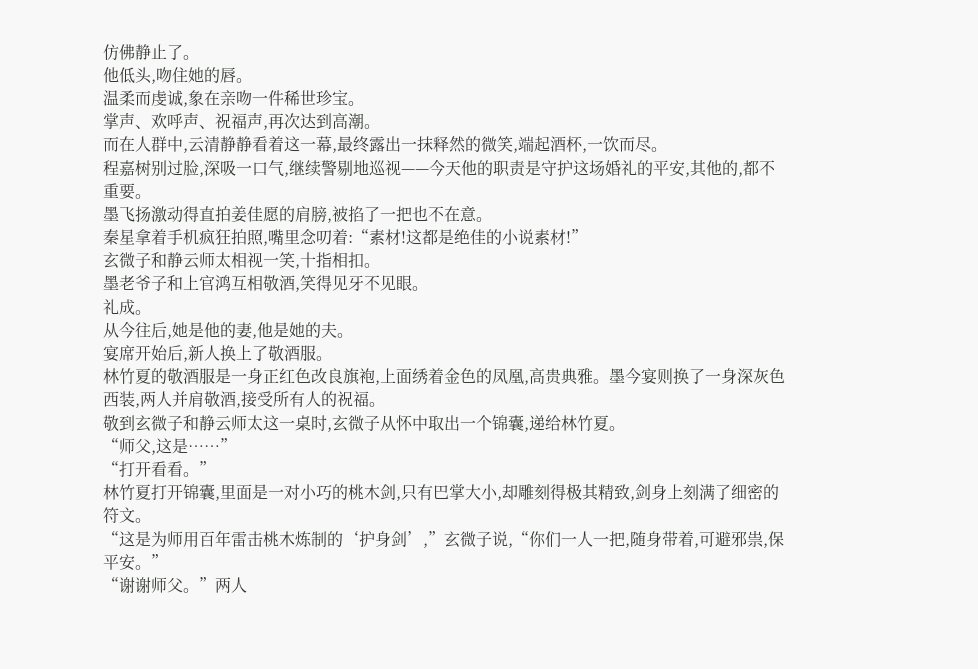仿佛静止了。
他低头,吻住她的唇。
温柔而虔诚,象在亲吻一件稀世珍宝。
掌声、欢呼声、祝福声,再次达到高潮。
而在人群中,云清静静看着这一幕,最终露出一抹释然的微笑,端起酒杯,一饮而尽。
程嘉树别过脸,深吸一口气,继续警剔地巡视——今天他的职责是守护这场婚礼的平安,其他的,都不重要。
墨飞扬激动得直拍姜佳愿的肩膀,被掐了一把也不在意。
秦星拿着手机疯狂拍照,嘴里念叨着:“素材!这都是绝佳的小说素材!”
玄微子和静云师太相视一笑,十指相扣。
墨老爷子和上官鸿互相敬酒,笑得见牙不见眼。
礼成。
从今往后,她是他的妻,他是她的夫。
宴席开始后,新人换上了敬酒服。
林竹夏的敬酒服是一身正红色改良旗袍,上面绣着金色的凤凰,高贵典雅。墨今宴则换了一身深灰色西装,两人并肩敬酒,接受所有人的祝福。
敬到玄微子和静云师太这一桌时,玄微子从怀中取出一个锦囊,递给林竹夏。
“师父,这是……”
“打开看看。”
林竹夏打开锦囊,里面是一对小巧的桃木剑,只有巴掌大小,却雕刻得极其精致,剑身上刻满了细密的符文。
“这是为师用百年雷击桃木炼制的‘护身剑’,”玄微子说,“你们一人一把,随身带着,可避邪祟,保平安。”
“谢谢师父。”两人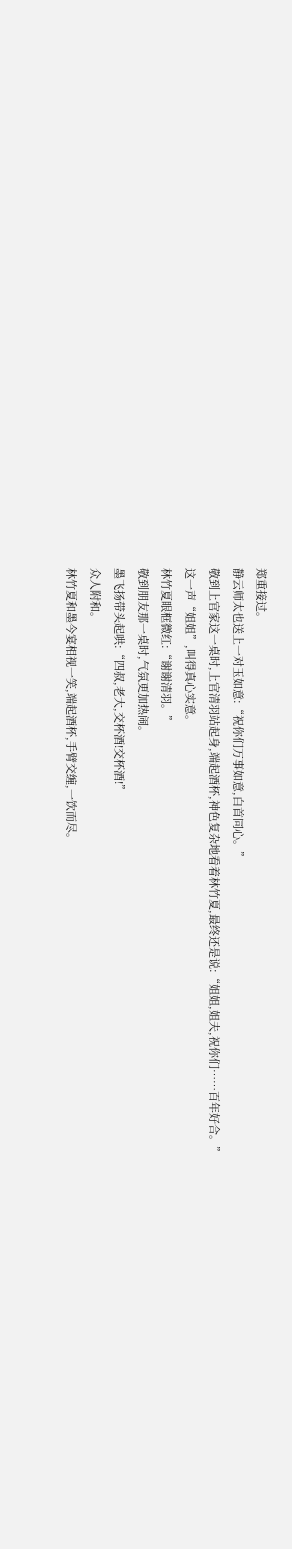郑重接过。
静云师太也送上一对玉如意:“祝你们万事如意,白首同心。”
敬到上官家这一桌时,上官清羽站起身,端起酒杯,神色复杂地看着林竹夏,最终还是说:“姐姐,姐夫,祝你们……百年好合。”
这一声“姐姐”,叫得真心实意。
林竹夏眼框微红:“谢谢清羽。”
敬到朋友那一桌时,气氛更加热闹。
墨飞扬带头起哄:“四叔,老大,交杯酒!交杯酒!”
众人附和。
林竹夏和墨今宴相视一笑,端起酒杯,手臂交缠,一饮而尽。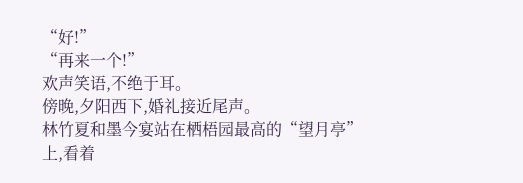“好!”
“再来一个!”
欢声笑语,不绝于耳。
傍晚,夕阳西下,婚礼接近尾声。
林竹夏和墨今宴站在栖梧园最高的“望月亭”上,看着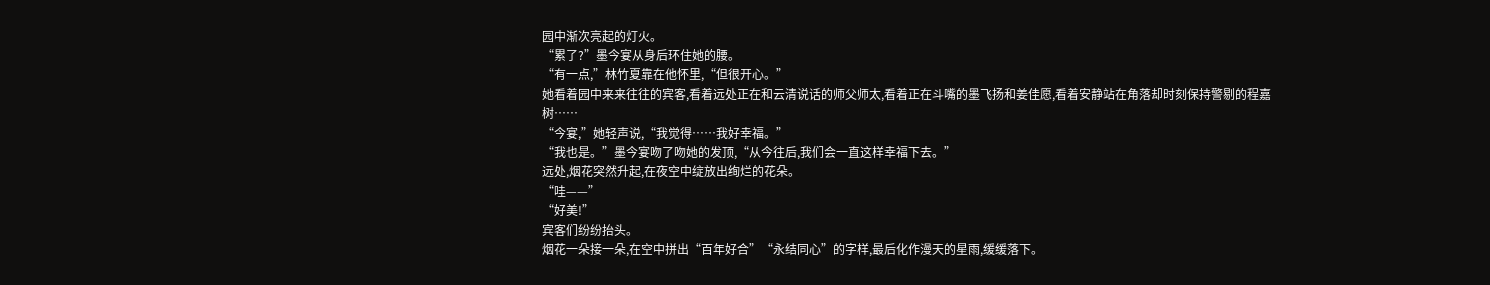园中渐次亮起的灯火。
“累了?”墨今宴从身后环住她的腰。
“有一点,”林竹夏靠在他怀里,“但很开心。”
她看着园中来来往往的宾客,看着远处正在和云清说话的师父师太,看着正在斗嘴的墨飞扬和姜佳愿,看着安静站在角落却时刻保持警剔的程嘉树……
“今宴,”她轻声说,“我觉得……我好幸福。”
“我也是。”墨今宴吻了吻她的发顶,“从今往后,我们会一直这样幸福下去。”
远处,烟花突然升起,在夜空中绽放出绚烂的花朵。
“哇——”
“好美!”
宾客们纷纷抬头。
烟花一朵接一朵,在空中拼出“百年好合”“永结同心”的字样,最后化作漫天的星雨,缓缓落下。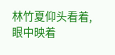林竹夏仰头看着,眼中映着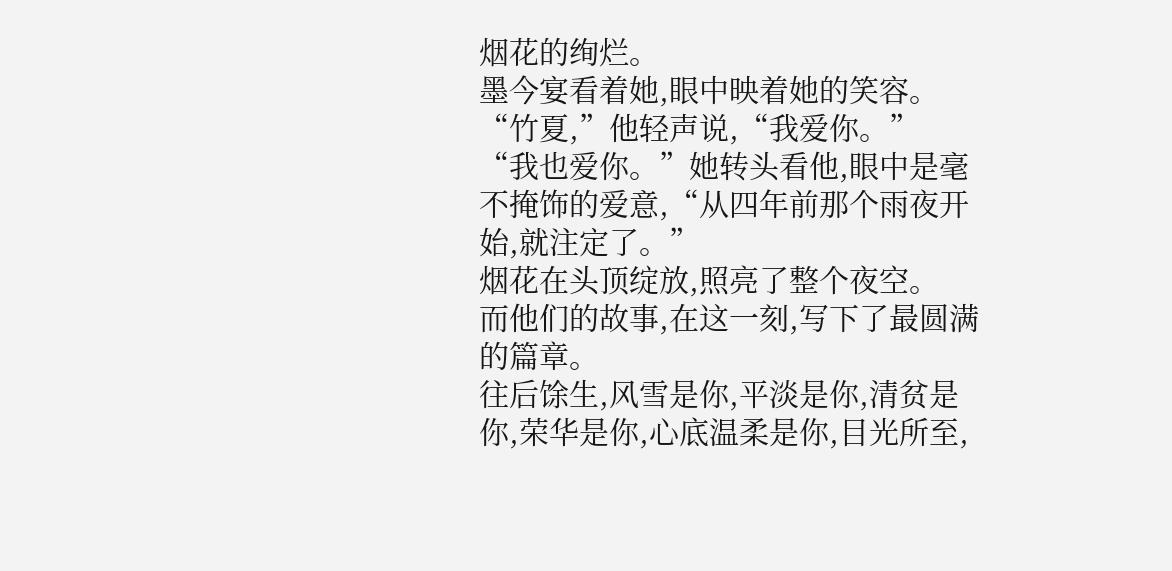烟花的绚烂。
墨今宴看着她,眼中映着她的笑容。
“竹夏,”他轻声说,“我爱你。”
“我也爱你。”她转头看他,眼中是毫不掩饰的爱意,“从四年前那个雨夜开始,就注定了。”
烟花在头顶绽放,照亮了整个夜空。
而他们的故事,在这一刻,写下了最圆满的篇章。
往后馀生,风雪是你,平淡是你,清贫是你,荣华是你,心底温柔是你,目光所至,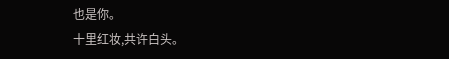也是你。
十里红妆,共许白头。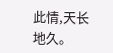此情,天长地久。